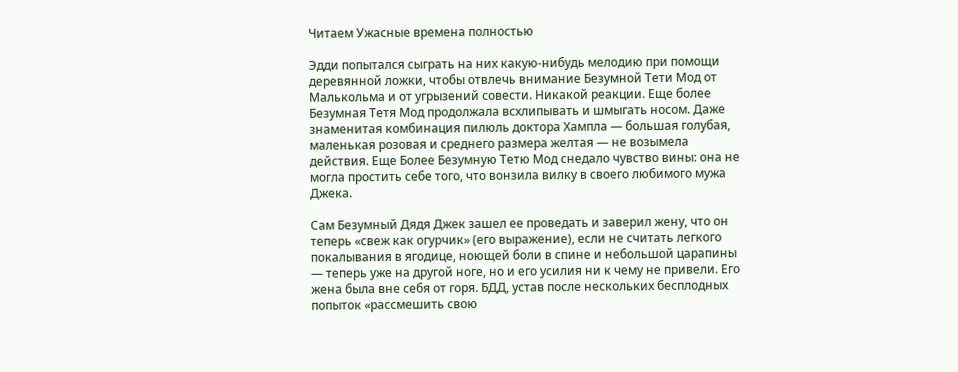Читаем Ужасные времена полностью

Эдди попытался сыграть на них какую-нибудь мелодию при помощи деревянной ложки, чтобы отвлечь внимание Безумной Тети Мод от Малькольма и от угрызений совести. Никакой реакции. Еще более Безумная Тетя Мод продолжала всхлипывать и шмыгать носом. Даже знаменитая комбинация пилюль доктора Хампла — большая голубая, маленькая розовая и среднего размера желтая — не возымела действия. Еще Более Безумную Тетю Мод снедало чувство вины: она не могла простить себе того, что вонзила вилку в своего любимого мужа Джека.

Сам Безумный Дядя Джек зашел ее проведать и заверил жену, что он теперь «свеж как огурчик» (его выражение), если не считать легкого покалывания в ягодице, ноющей боли в спине и небольшой царапины — теперь уже на другой ноге, но и его усилия ни к чему не привели. Его жена была вне себя от горя. БДД, устав после нескольких бесплодных попыток «рассмешить свою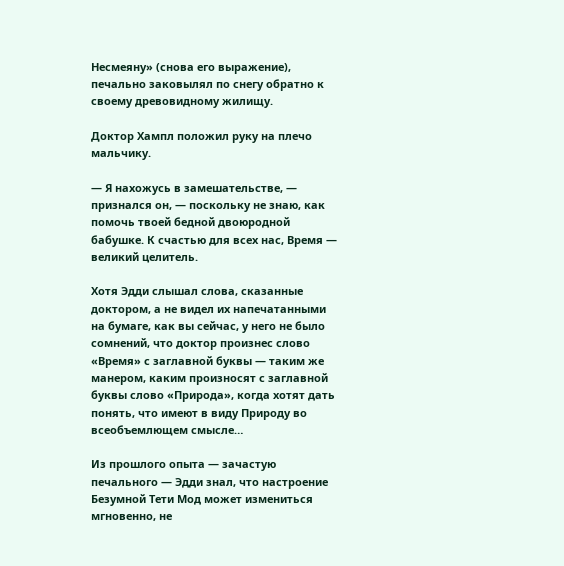Несмеяну» (снова его выражение), печально заковылял по снегу обратно к своему древовидному жилищу.

Доктор Хампл положил руку на плечо мальчику.

— Я нахожусь в замешательстве, — признался он, — поскольку не знаю, как помочь твоей бедной двоюродной бабушке. К счастью для всех нас, Время — великий целитель.

Хотя Эдди слышал слова, сказанные доктором, а не видел их напечатанными на бумаге, как вы сейчас, у него не было сомнений, что доктор произнес слово «Время» с заглавной буквы — таким же манером, каким произносят с заглавной буквы слово «Природа», когда хотят дать понять, что имеют в виду Природу во всеобъемлющем смысле…

Из прошлого опыта — зачастую печального — Эдди знал, что настроение Безумной Тети Мод может измениться мгновенно, не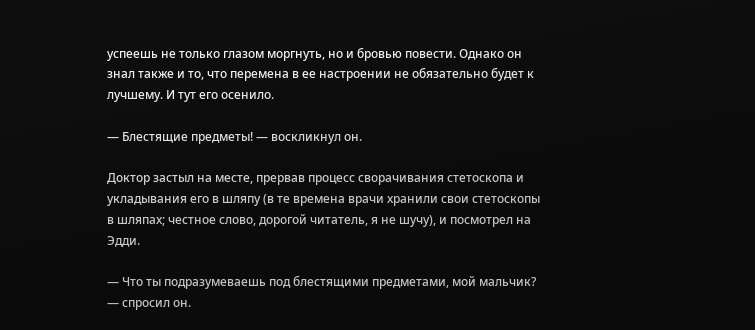успеешь не только глазом моргнуть, но и бровью повести. Однако он знал также и то, что перемена в ее настроении не обязательно будет к лучшему. И тут его осенило.

— Блестящие предметы! — воскликнул он.

Доктор застыл на месте, прервав процесс сворачивания стетоскопа и укладывания его в шляпу (в те времена врачи хранили свои стетоскопы в шляпах; честное слово, дорогой читатель, я не шучу), и посмотрел на Эдди.

— Что ты подразумеваешь под блестящими предметами, мой мальчик? — спросил он.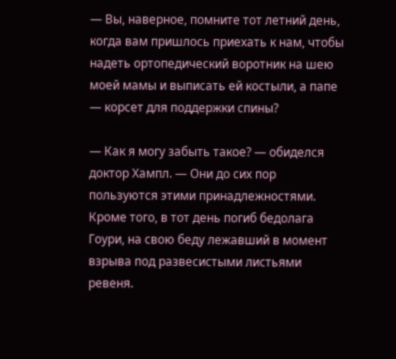— Вы, наверное, помните тот летний день, когда вам пришлось приехать к нам, чтобы надеть ортопедический воротник на шею моей мамы и выписать ей костыли, а папе — корсет для поддержки спины?

— Как я могу забыть такое? — обиделся доктор Хампл. — Они до сих пор пользуются этими принадлежностями. Кроме того, в тот день погиб бедолага Гоури, на свою беду лежавший в момент взрыва под развесистыми листьями ревеня.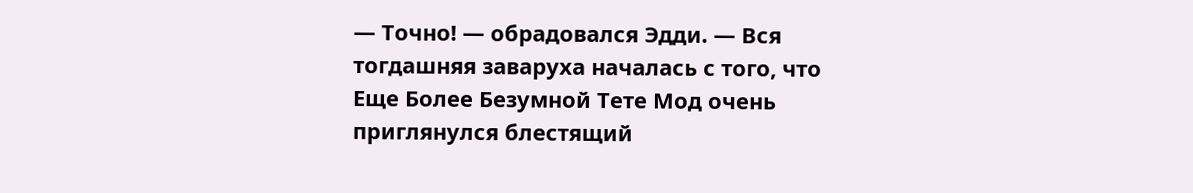— Точно! — обрадовался Эдди. — Вся тогдашняя заваруха началась с того, что Еще Более Безумной Тете Мод очень приглянулся блестящий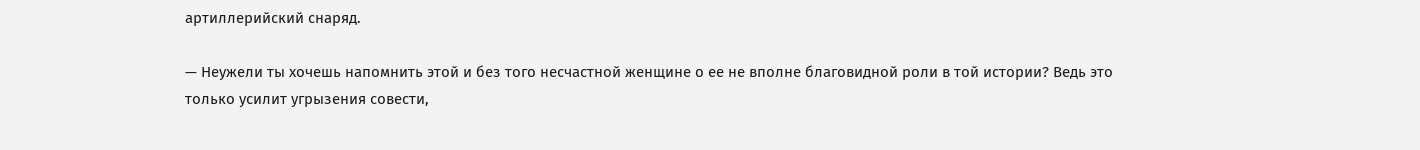артиллерийский снаряд.

— Неужели ты хочешь напомнить этой и без того несчастной женщине о ее не вполне благовидной роли в той истории? Ведь это только усилит угрызения совести,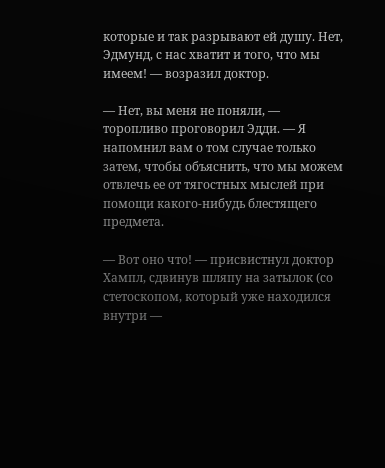которые и так разрывают ей душу. Нет, Эдмунд, с нас хватит и того, что мы имеем! — возразил доктор.

— Нет, вы меня не поняли, — торопливо проговорил Эдди. — Я напомнил вам о том случае только затем, чтобы объяснить, что мы можем отвлечь ее от тягостных мыслей при помощи какого-нибудь блестящего предмета.

— Вот оно что! — присвистнул доктор Хампл, сдвинув шляпу на затылок (со стетоскопом, который уже находился внутри —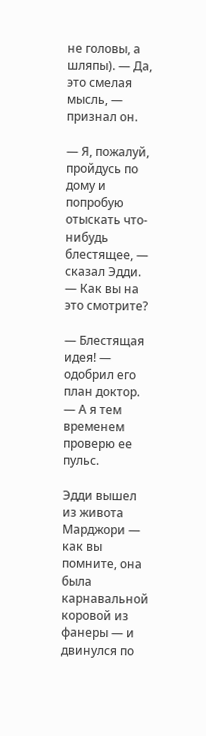не головы, а шляпы). — Да, это смелая мысль, — признал он.

— Я, пожалуй, пройдусь по дому и попробую отыскать что-нибудь блестящее, — сказал Эдди. — Как вы на это смотрите?

— Блестящая идея! — одобрил его план доктор. — А я тем временем проверю ее пульс.

Эдди вышел из живота Марджори — как вы помните, она была карнавальной коровой из фанеры — и двинулся по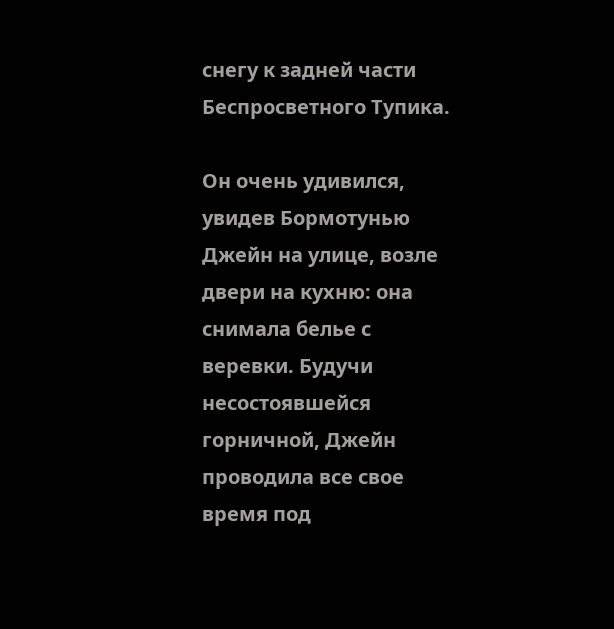снегу к задней части Беспросветного Тупика.

Он очень удивился, увидев Бормотунью Джейн на улице, возле двери на кухню: она снимала белье с веревки. Будучи несостоявшейся горничной, Джейн проводила все свое время под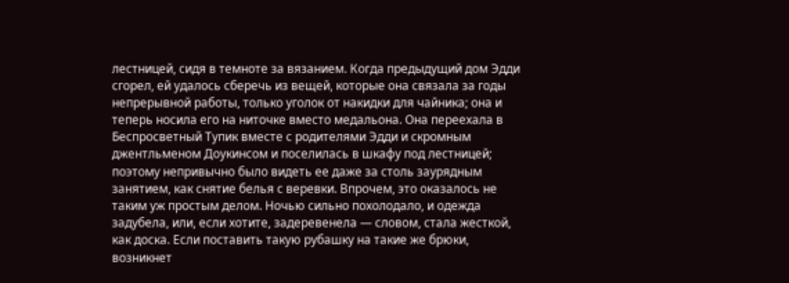лестницей, сидя в темноте за вязанием. Когда предыдущий дом Эдди сгорел, ей удалось сберечь из вещей, которые она связала за годы непрерывной работы, только уголок от накидки для чайника; она и теперь носила его на ниточке вместо медальона. Она переехала в Беспросветный Тупик вместе с родителями Эдди и скромным джентльменом Доукинсом и поселилась в шкафу под лестницей; поэтому непривычно было видеть ее даже за столь заурядным занятием, как снятие белья с веревки. Впрочем, это оказалось не таким уж простым делом. Ночью сильно похолодало, и одежда задубела, или, если хотите, задеревенела — словом, стала жесткой, как доска. Если поставить такую рубашку на такие же брюки, возникнет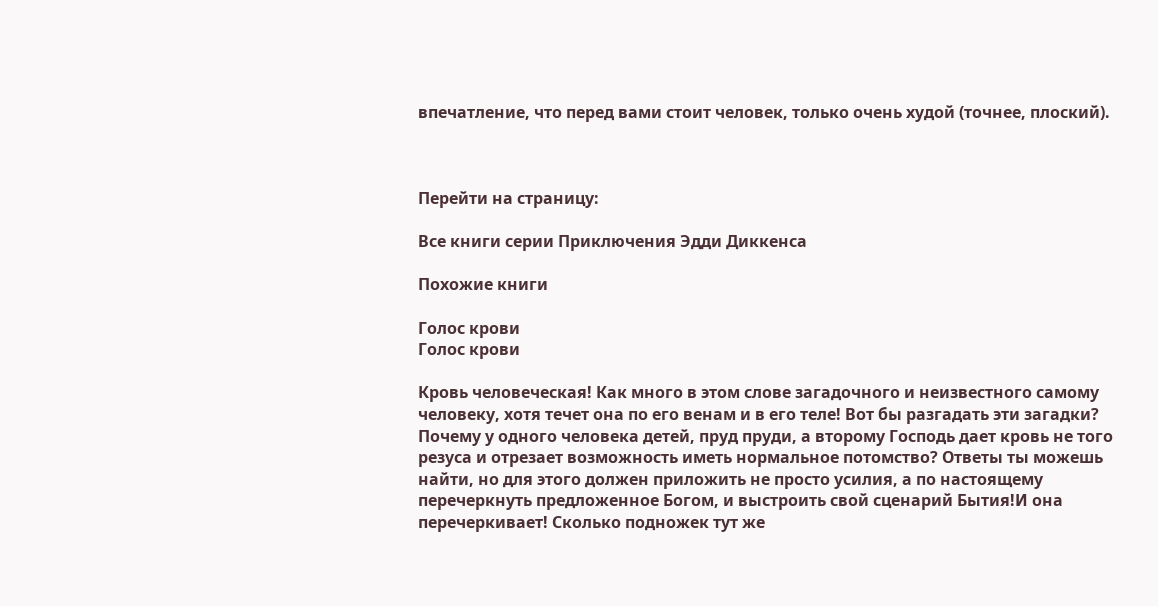впечатление, что перед вами стоит человек, только очень худой (точнее, плоский).



Перейти на страницу:

Все книги серии Приключения Эдди Диккенса

Похожие книги

Голос крови
Голос крови

Кровь человеческая! Как много в этом слове загадочного и неизвестного самому человеку, хотя течет она по его венам и в его теле! Вот бы разгадать эти загадки? Почему у одного человека детей, пруд пруди, а второму Господь дает кровь не того резуса и отрезает возможность иметь нормальное потомство? Ответы ты можешь найти, но для этого должен приложить не просто усилия, а по настоящему перечеркнуть предложенное Богом, и выстроить свой сценарий Бытия!И она перечеркивает! Сколько подножек тут же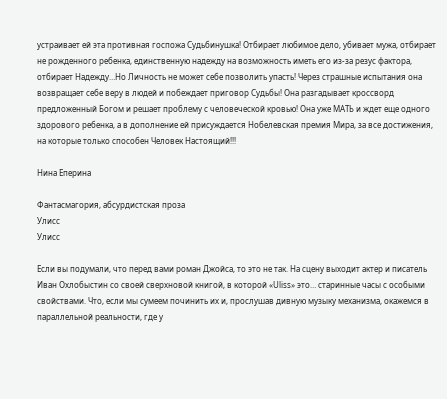устраивает ей эта противная госпожа Судьбинушка! Отбирает любимое дело, убивает мужа, отбирает не рожденного ребенка, единственную надежду на возможность иметь его из-за резус фактора, отбирает Надежду…Но Личность не может себе позволить упасть! Через страшные испытания она возвращает себе веру в людей и побеждает приговор Судьбы! Она разгадывает кроссворд предложенный Богом и решает проблему с человеческой кровью! Она уже МАТЬ и ждет еще одного здорового ребенка, а в дополнение ей присуждается Нобелевская премия Мира, за все достижения, на которые только способен Человек Настоящий!!!

Нина Еперина

Фантасмагория, абсурдистская проза
Улисс
Улисс

Если вы подумали, что перед вами роман Джойса, то это не так. На сцену выходит актер и писатель Иван Охлобыстин со своей сверхновой книгой, в которой «Uliss» это… старинные часы с особыми свойствами. Что, если мы сумеем починить их и, прослушав дивную музыку механизма, окажемся в параллельной реальности, где у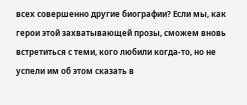всех совершенно другие биографии? Если мы, как герои этой захватывающей прозы, сможем вновь встретиться с теми, кого любили когда-то, но не успели им об этом сказать в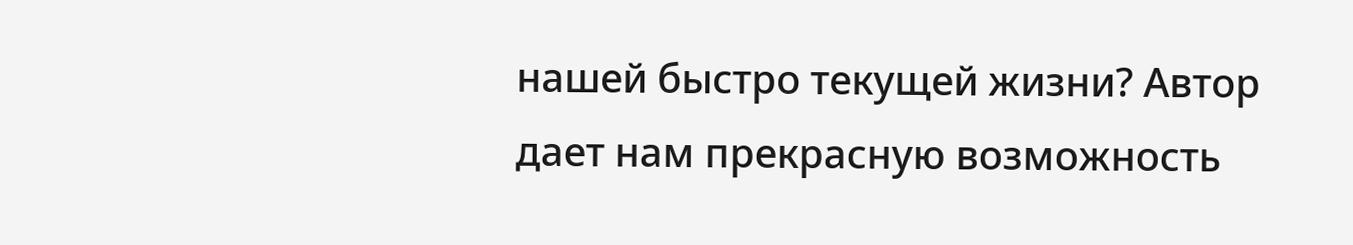нашей быстро текущей жизни? Автор дает нам прекрасную возможность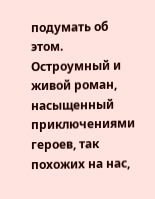подумать об этом. Остроумный и живой роман, насыщенный приключениями героев, так похожих на нас,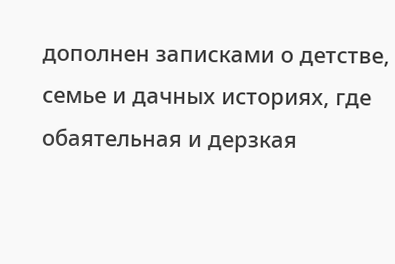дополнен записками о детстве, семье и дачных историях, где обаятельная и дерзкая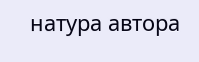натура автора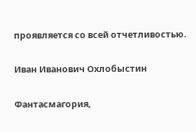проявляется со всей отчетливостью.

Иван Иванович Охлобыстин

Фантасмагория,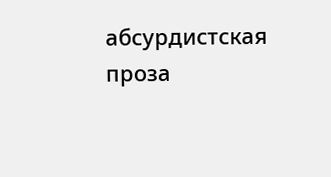абсурдистская проза